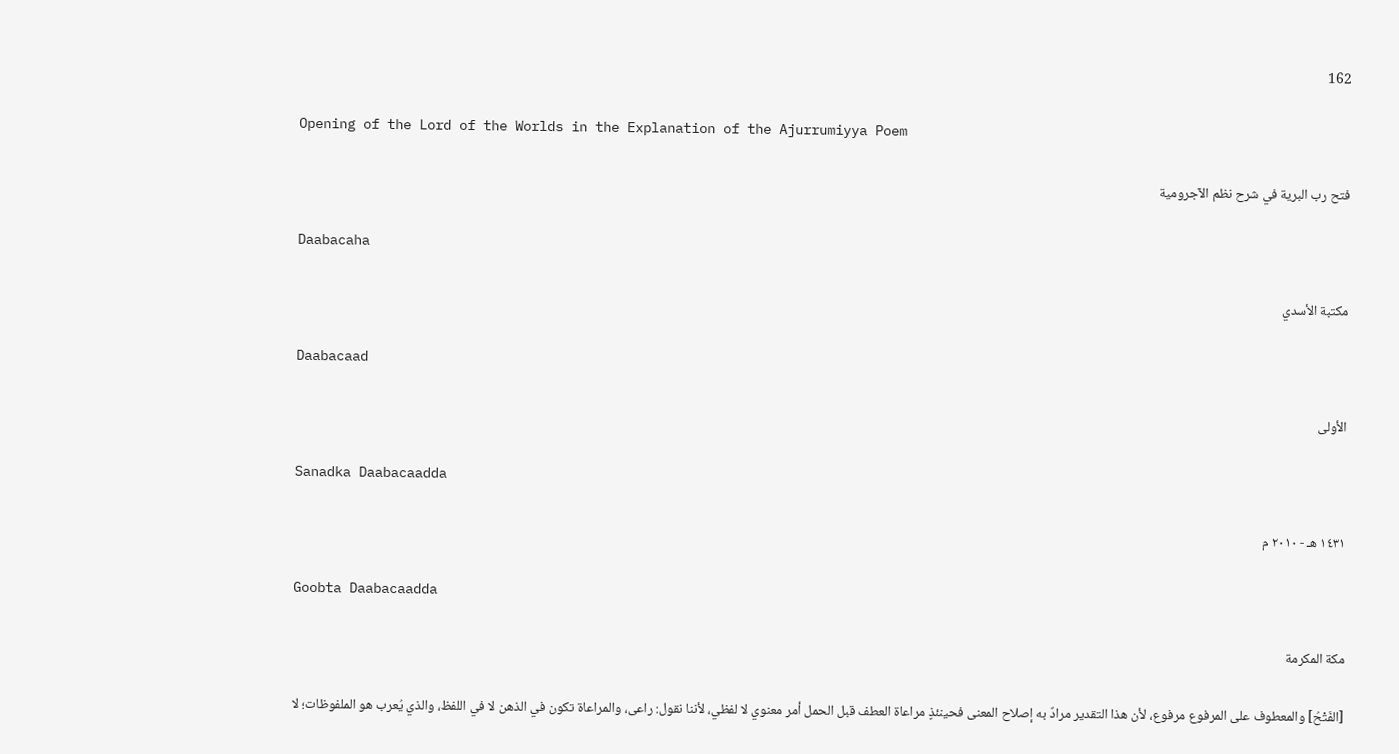162

Opening of the Lord of the Worlds in the Explanation of the Ajurrumiyya Poem

فتح رب البرية في شرح نظم الآجرومية

Daabacaha

مكتبة الأسدي

Daabacaad

الأولى

Sanadka Daabacaadda

١٤٣١ هـ - ٢٠١٠ م

Goobta Daabacaadda

مكة المكرمة

[الفَتْحُ] والمعطوف على المرفوع مرفوع، لأن هذا التقدير مرادٌ به إصلاح المعنى فحينئذٍ مراعاة العطف قبل الحمل أمر معنوي لا لفظي، لأننا نقول: راعى، والمراعاة تكون في الذهن لا في اللفظ، والذي يُعرب هو الملفوظات؛ لا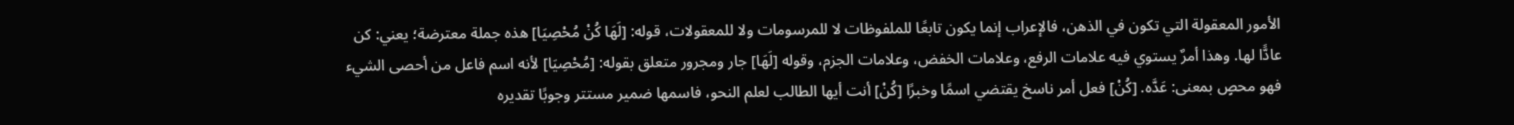الأمور المعقولة التي تكون في الذهن، فالإعراب إنما يكون تابعًا للملفوظات لا للمرسومات ولا للمعقولات، قوله: [لَهَا كُنْ مُحْصِيَا] هذه جملة معترضة؛ يعني: كن عادًّا لها. وهذا أمرٌ يستوي فيه علامات الرفع، وعلامات الخفض، وعلامات الجزم، وقوله [لَهَا] جار ومجرور متعلق بقوله: [مُحْصِيَا] لأنه اسم فاعل من أحصى الشيء فهو محصٍ بمعنى: عَدَّه. [كُنْ] فعل أمر ناسخ يقتضي اسمًا وخبرًا [كُنْ] أنت أيها الطالب لعلم النحو، فاسمها ضمير مستتر وجوبًا تقديره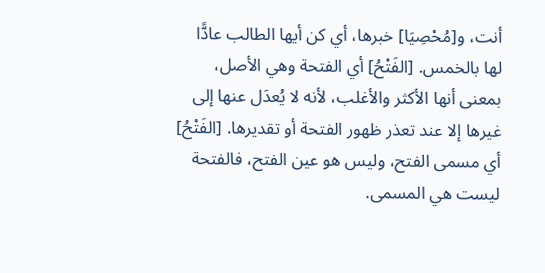أنت، و[مُحْصِيَا] خبرها، أي كن أيها الطالب عادًّا لها بالخمس. [الفَتْحُ] أي الفتحة وهي الأصل، بمعنى أنها الأكثر والأغلب، لأنه لا يُعدَل عنها إلى غيرها إلا عند تعذر ظهور الفتحة أو تقديرها. [الفَتْحُ] أي مسمى الفتح، وليس هو عين الفتح، فالفتحة ليست هي المسمى.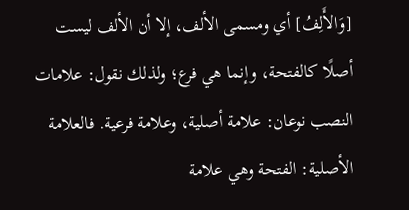[وَالأَلِفُ] أي ومسمى الألف، إلا أن الألف ليست أصلًا كالفتحة، وإنما هي فرع؛ ولذلك نقول: علامات النصب نوعان: علامة أصلية، وعلامة فرعية. فالعلامة الأصلية: الفتحة وهي علامة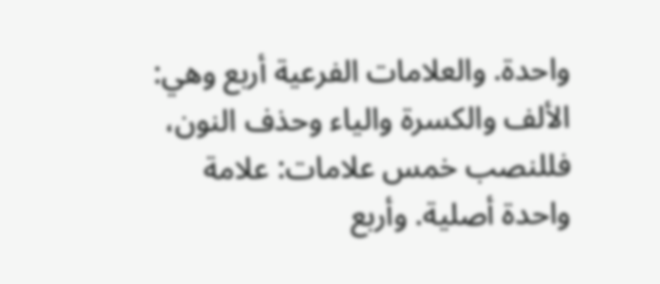واحدة. والعلامات الفرعية أربع وهي: الألف والكسرة والياء وحذف النون، فللنصب خمس علامات: علامة واحدة أصلية. وأربع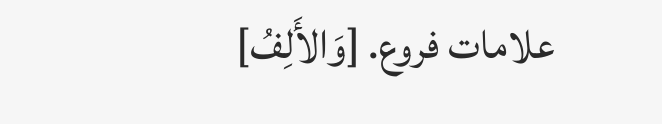علامات فروع. [وَالأَلِفُ]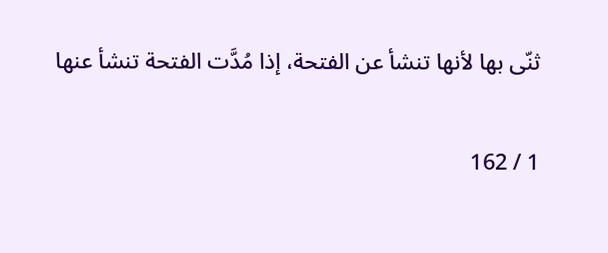ثنّى بها لأنها تنشأ عن الفتحة، إذا مُدَّت الفتحة تنشأ عنها

1 / 162